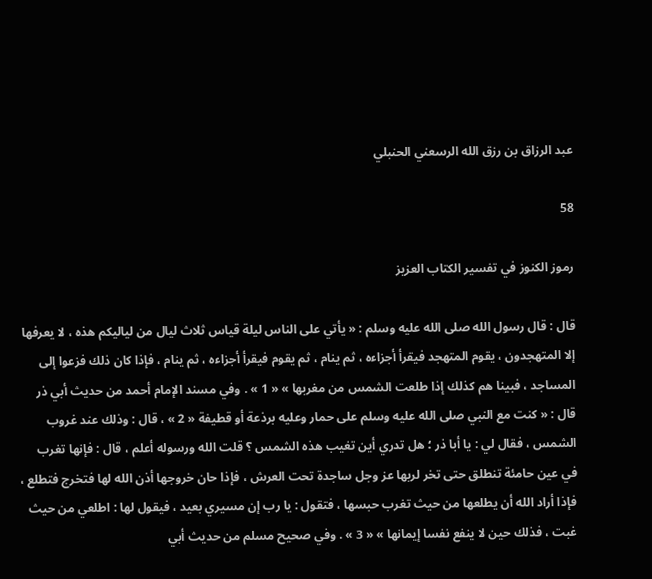عبد الرزاق بن رزق الله الرسعني الحنبلي

58

رموز الكنوز في تفسير الكتاب العزيز

قال : قال رسول الله صلى الله عليه وسلم : « يأتي على الناس ليلة قياس ثلاث ليال من لياليكم هذه ، لا يعرفها إلا المتهجدون ، يقوم المتهجد فيقرأ أجزاءه ، ثم ينام ، ثم يقوم فيقرأ أجزاءه ، ثم ينام ، فإذا كان ذلك فزعوا إلى المساجد ، فبينا هم كذلك إذا طلعت الشمس من مغربها » « 1 » . وفي مسند الإمام أحمد من حديث أبي ذر قال : « كنت مع النبي صلى الله عليه وسلم على حمار وعليه برذعة أو قطيفة « 2 » ، قال : وذلك عند غروب الشمس ، فقال لي : يا أبا ذر ؛ هل تدري أين تغيب هذه الشمس ؟ قلت الله ورسوله أعلم ، قال : فإنها تغرب في عين حامئة تنطلق حتى تخر لربها عز وجل ساجدة تحت العرش ، فإذا حان خروجها أذن الله لها فتخرج فتطلع ، فإذا أراد الله أن يطلعها من حيث تغرب حبسها ، فتقول : يا رب إن مسيري بعيد ، فيقول لها : اطلعي من حيث غبت ، فذلك حين لا ينفع نفسا إيمانها » « 3 » . وفي صحيح مسلم من حديث أبي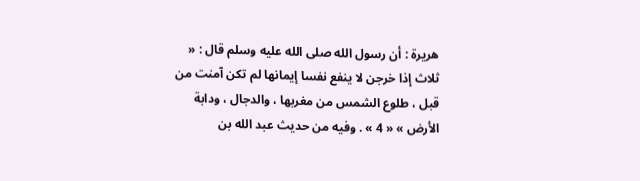هريرة : أن رسول الله صلى الله عليه وسلم قال : « ثلاث إذا خرجن لا ينفع نفسا إيمانها لم تكن آمنت من قبل ، طلوع الشمس من مغربها ، والدجال ، ودابة الأرض » « 4 » . وفيه من حديث عبد الله بن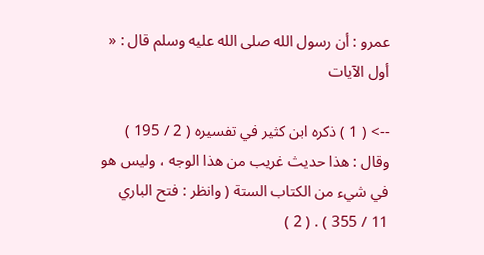عمرو : أن رسول الله صلى الله عليه وسلم قال : « أول الآيات

--> ( 1 ) ذكره ابن كثير في تفسيره ( 2 / 195 ) وقال : هذا حديث غريب من هذا الوجه ، وليس هو في شيء من الكتاب الستة ( وانظر : فتح الباري 11 / 355 ) . ( 2 )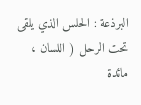البرذعة : الحلس الذي يلقى تحت الرحل ( اللسان ، مائدة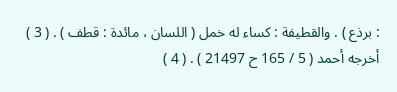: برذع ) . والقطيفة : كساء له خمل ( اللسان ، مائدة : قطف ) . ( 3 ) أخرجه أحمد ( 5 / 165 ح 21497 ) . ( 4 )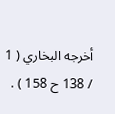أخرجه البخاري ( 1 / 138 ح 158 ) .